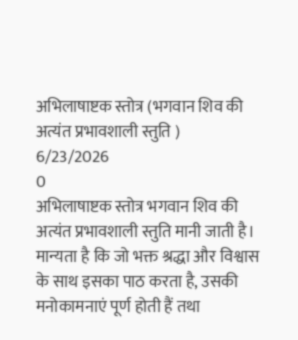अभिलाषाष्टक स्तोत्र (भगवान शिव की अत्यंत प्रभावशाली स्तुति )
6/23/2026
0
अभिलाषाष्टक स्तोत्र भगवान शिव की अत्यंत प्रभावशाली स्तुति मानी जाती है। मान्यता है कि जो भक्त श्रद्धा और विश्वास के साथ इसका पाठ करता है, उसकी मनोकामनाएं पूर्ण होती हैं तथा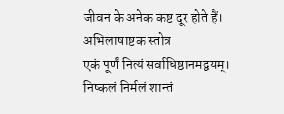जीवन के अनेक कष्ट दूर होते हैं।
अभिलाषाष्टक स्तोत्र
एकं पूर्णं नित्यं सर्वाधिष्ठानमद्वयम्।
निष्कलं निर्मलं शान्तं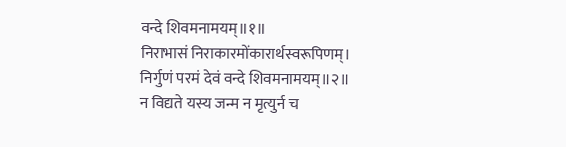वन्दे शिवमनामयम्॥१॥
निराभासं निराकारमोंकारार्थस्वरूपिणम्।
निर्गुणं परमं देवं वन्दे शिवमनामयम्॥२॥
न विद्यते यस्य जन्म न मृत्युर्न च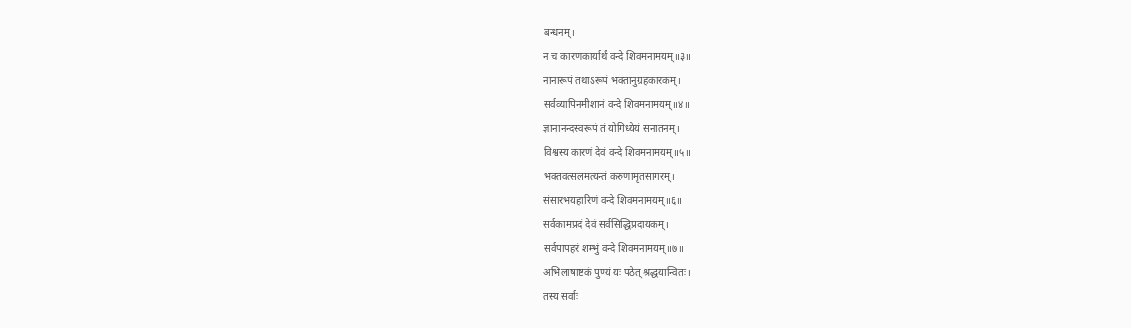बन्धनम्।
न च कारणकार्यार्थं वन्दे शिवमनामयम्॥३॥
नानारूपं तथाऽरूपं भक्तानुग्रहकारकम्।
सर्वव्यापिनमीशानं वन्दे शिवमनामयम्॥४॥
ज्ञानानन्दस्वरूपं तं योगिध्येयं सनातनम्।
विश्वस्य कारणं देवं वन्दे शिवमनामयम्॥५॥
भक्तवत्सलमत्यन्तं करुणामृतसागरम्।
संसारभयहारिणं वन्दे शिवमनामयम्॥६॥
सर्वकामप्रदं देवं सर्वसिद्धिप्रदायकम्।
सर्वपापहरं शम्भुं वन्दे शिवमनामयम्॥७॥
अभिलाषाष्टकं पुण्यं यः पठेत् श्रद्धयान्वितः।
तस्य सर्वाः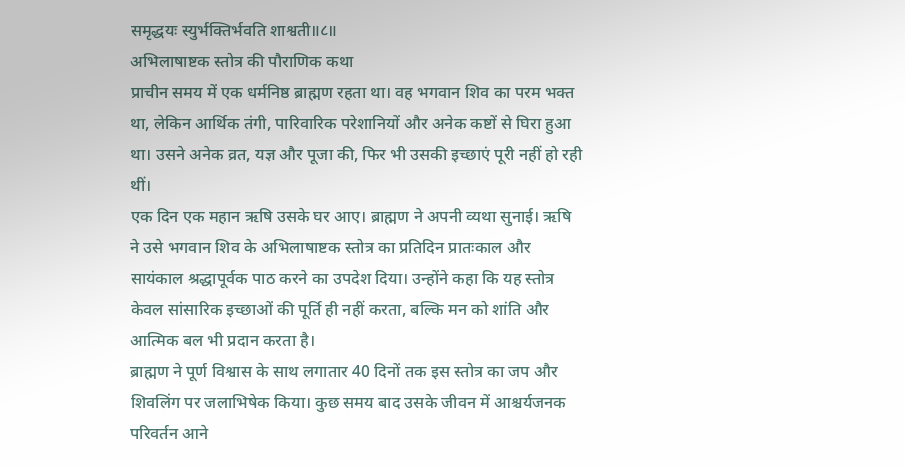समृद्धयः स्युर्भक्तिर्भवति शाश्वती॥८॥
अभिलाषाष्टक स्तोत्र की पौराणिक कथा
प्राचीन समय में एक धर्मनिष्ठ ब्राह्मण रहता था। वह भगवान शिव का परम भक्त था, लेकिन आर्थिक तंगी, पारिवारिक परेशानियों और अनेक कष्टों से घिरा हुआ था। उसने अनेक व्रत, यज्ञ और पूजा की, फिर भी उसकी इच्छाएं पूरी नहीं हो रही थीं।
एक दिन एक महान ऋषि उसके घर आए। ब्राह्मण ने अपनी व्यथा सुनाई। ऋषि ने उसे भगवान शिव के अभिलाषाष्टक स्तोत्र का प्रतिदिन प्रातःकाल और सायंकाल श्रद्धापूर्वक पाठ करने का उपदेश दिया। उन्होंने कहा कि यह स्तोत्र केवल सांसारिक इच्छाओं की पूर्ति ही नहीं करता, बल्कि मन को शांति और आत्मिक बल भी प्रदान करता है।
ब्राह्मण ने पूर्ण विश्वास के साथ लगातार 40 दिनों तक इस स्तोत्र का जप और शिवलिंग पर जलाभिषेक किया। कुछ समय बाद उसके जीवन में आश्चर्यजनक परिवर्तन आने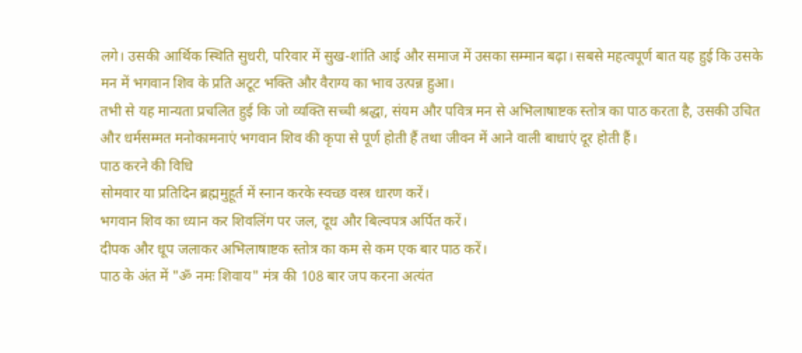लगे। उसकी आर्थिक स्थिति सुधरी, परिवार में सुख-शांति आई और समाज में उसका सम्मान बढ़ा। सबसे महत्वपूर्ण बात यह हुई कि उसके मन में भगवान शिव के प्रति अटूट भक्ति और वैराग्य का भाव उत्पन्न हुआ।
तभी से यह मान्यता प्रचलित हुई कि जो व्यक्ति सच्ची श्रद्धा, संयम और पवित्र मन से अभिलाषाष्टक स्तोत्र का पाठ करता है, उसकी उचित और धर्मसम्मत मनोकामनाएं भगवान शिव की कृपा से पूर्ण होती हैं तथा जीवन में आने वाली बाधाएं दूर होती हैं।
पाठ करने की विधि
सोमवार या प्रतिदिन ब्रह्ममुहूर्त में स्नान करके स्वच्छ वस्त्र धारण करें।
भगवान शिव का ध्यान कर शिवलिंग पर जल, दूध और बिल्वपत्र अर्पित करें।
दीपक और धूप जलाकर अभिलाषाष्टक स्तोत्र का कम से कम एक बार पाठ करें।
पाठ के अंत में "ॐ नमः शिवाय" मंत्र की 108 बार जप करना अत्यंत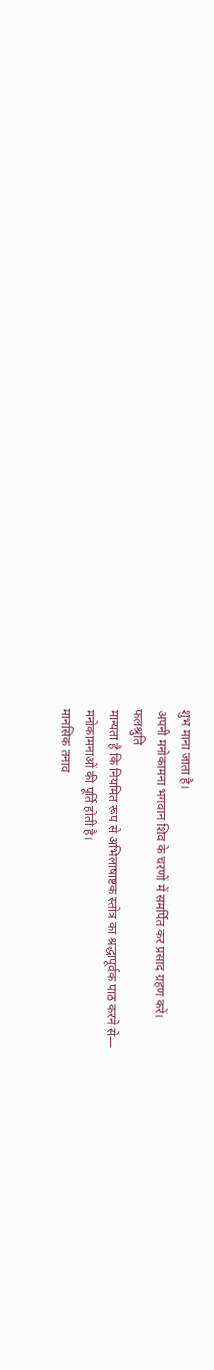शुभ माना जाता है।
अपनी मनोकामना भगवान शिव के चरणों में समर्पित कर प्रसाद ग्रहण करें।
फलश्रुति
मान्यता है कि नियमित रूप से अभिलाषाष्टक स्तोत्र का श्रद्धापूर्वक पाठ करने से—
मनोकामनाओं की पूर्ति होती है।
मानसिक तनाव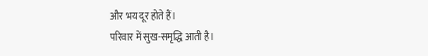और भय दूर होते हैं।
परिवार में सुख-समृद्धि आती है।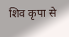शिव कृपा से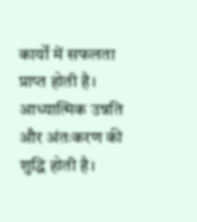कार्यों में सफलता प्राप्त होती है।
आध्यात्मिक उन्नति और अंतःकरण की शुद्धि होती है।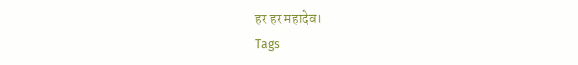हर हर महादेव।
Tags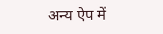अन्य ऐप में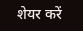शेयर करें